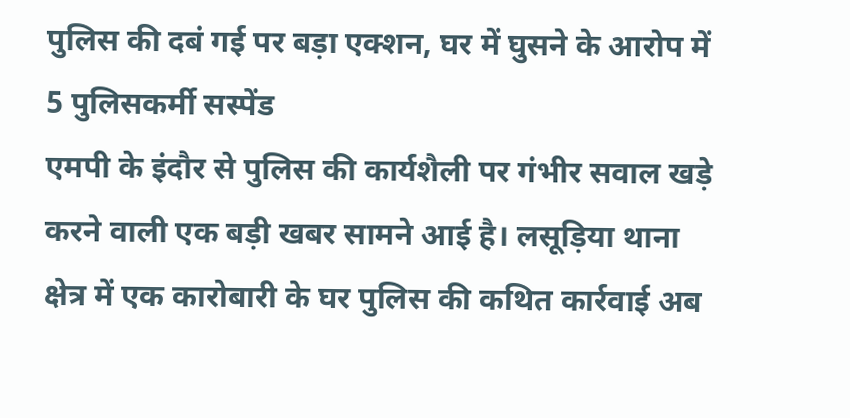पुलिस की दबं गई पर बड़ा एक्शन, घर में घुसने के आरोप में 5 पुलिसकर्मी सस्पेंड
एमपी के इंदौर से पुलिस की कार्यशैली पर गंभीर सवाल खड़े करने वाली एक बड़ी खबर सामने आई है। लसूड़िया थाना क्षेत्र में एक कारोबारी के घर पुलिस की कथित कार्रवाई अब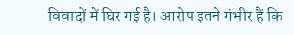विवादों में घिर गई है। आरोप इतने गंभीर हैं कि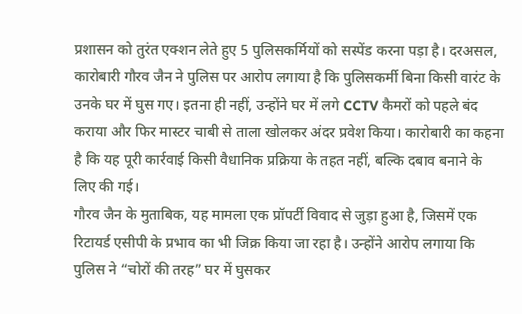प्रशासन को तुरंत एक्शन लेते हुए 5 पुलिसकर्मियों को सस्पेंड करना पड़ा है। दरअसल, कारोबारी गौरव जैन ने पुलिस पर आरोप लगाया है कि पुलिसकर्मी बिना किसी वारंट के उनके घर में घुस गए। इतना ही नहीं, उन्होंने घर में लगे CCTV कैमरों को पहले बंद कराया और फिर मास्टर चाबी से ताला खोलकर अंदर प्रवेश किया। कारोबारी का कहना है कि यह पूरी कार्रवाई किसी वैधानिक प्रक्रिया के तहत नहीं, बल्कि दबाव बनाने के लिए की गई।
गौरव जैन के मुताबिक, यह मामला एक प्रॉपर्टी विवाद से जुड़ा हुआ है, जिसमें एक रिटायर्ड एसीपी के प्रभाव का भी जिक्र किया जा रहा है। उन्होंने आरोप लगाया कि पुलिस ने “चोरों की तरह” घर में घुसकर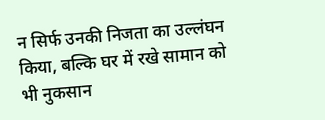न सिर्फ उनकी निजता का उल्लंघन किया, बल्कि घर में रखे सामान को भी नुकसान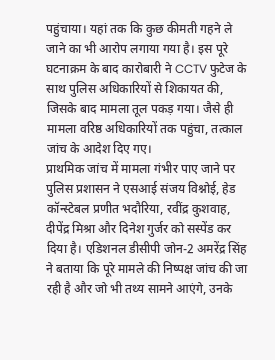पहुंचाया। यहां तक कि कुछ कीमती गहने ले जाने का भी आरोप लगाया गया है। इस पूरे घटनाक्रम के बाद कारोबारी ने CCTV फुटेज के साथ पुलिस अधिकारियों से शिकायत की, जिसके बाद मामला तूल पकड़ गया। जैसे ही मामला वरिष्ठ अधिकारियों तक पहुंचा, तत्काल जांच के आदेश दिए गए।
प्राथमिक जांच में मामला गंभीर पाए जाने पर पुलिस प्रशासन ने एसआई संजय विश्नोई, हेड कॉन्स्टेबल प्रणीत भदौरिया, रवींद्र कुशवाह, दीपेंद्र मिश्रा और दिनेश गुर्जर को सस्पेंड कर दिया है। एडिशनल डीसीपी जोन-2 अमरेंद्र सिंह ने बताया कि पूरे मामले की निष्पक्ष जांच की जा रही है और जो भी तथ्य सामने आएंगे, उनके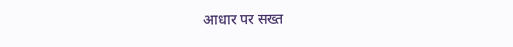आधार पर सख्त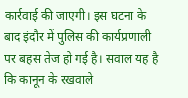कार्रवाई की जाएगी। इस घटना के बाद इंदौर में पुलिस की कार्यप्रणाली पर बहस तेज हो गई है। सवाल यह है कि कानून के रखवाले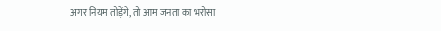अगर नियम तोड़ेंगे, तो आम जनता का भरोसा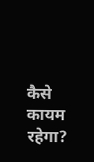कैसे कायम रहेगा?